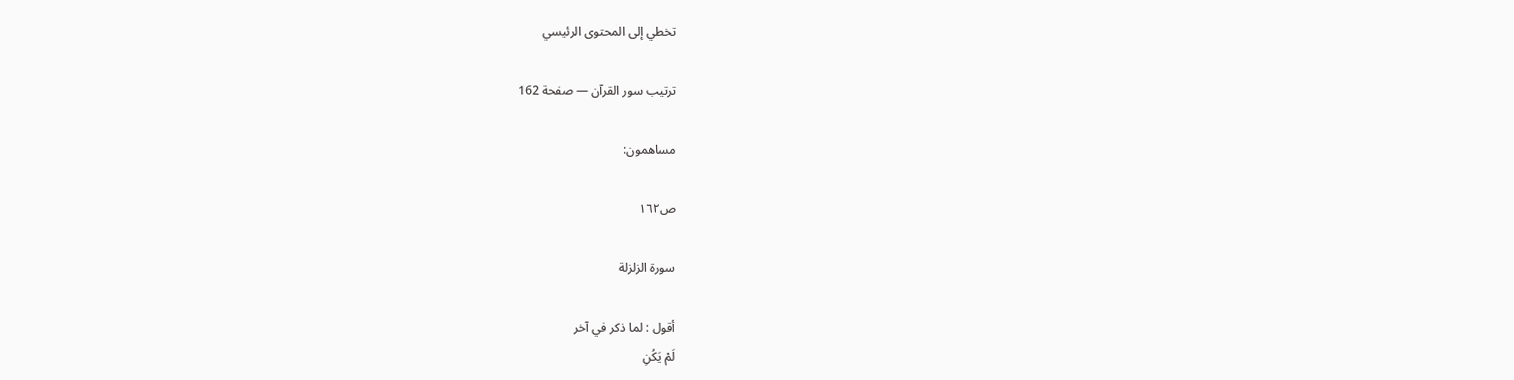تخطي إلى المحتوى الرئيسي

ترتيب سور القرآن — صفحة 162

مساهمون:

ص١٦٢

سورة الزلزلة

أقول : لما ذكر في آخر
لَمْ يَكُنِ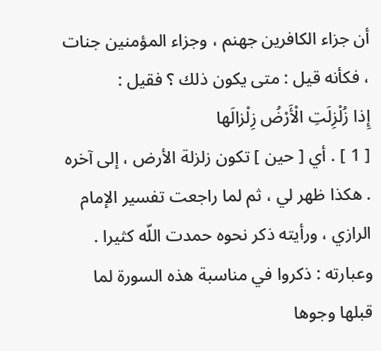أن جزاء الكافرين جهنم ، وجزاء المؤمنين جنات ، فكأنه قيل : متى يكون ذلك ؟ فقيل :
إِذا زُلْزِلَتِ الْأَرْضُ زِلْزالَها
[ 1 ] . أي [ حين ] تكون زلزلة الأرض ، إلى آخره . هكذا ظهر لي ، ثم لما راجعت تفسير الإمام الرازي ، ورأيته ذكر نحوه حمدت اللّه كثيرا . وعبارته : ذكروا في مناسبة هذه السورة لما قبلها وجوها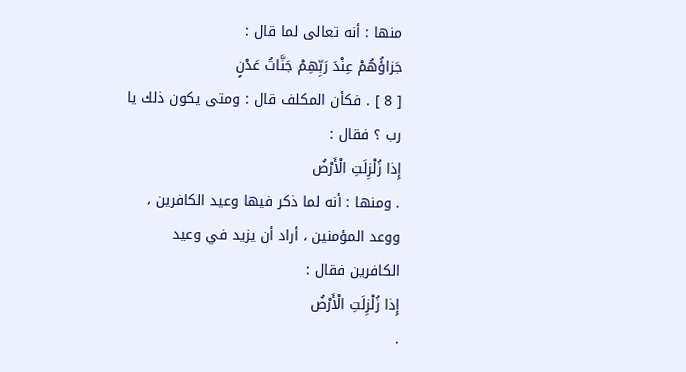منها : أنه تعالى لما قال :
جَزاؤُهُمْ عِنْدَ رَبِّهِمْ جَنَّاتُ عَدْنٍ
[ 8 ] . فكأن المكلف قال : ومتى يكون ذلك يا رب ؟ فقال :
إِذا زُلْزِلَتِ الْأَرْضُ
. ومنها : أنه لما ذكر فيها وعيد الكافرين ، ووعد المؤمنين ، أراد أن يزيد في وعيد الكافرين فقال :
إِذا زُلْزِلَتِ الْأَرْضُ
.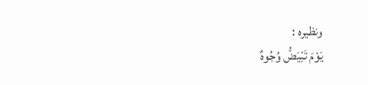ونظيره :
يَوْمَ تَبْيَضُّ وُجُوهٌ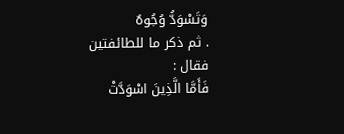وَتَسْوَدُّ وُجُوهٌ
. ثم ذكر ما للطائفتين فقال :
فَأَمَّا الَّذِينَ اسْوَدَّتْ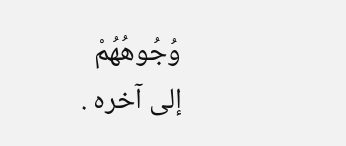وُجُوهُهُمْ
إلى آخره .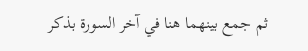ثم جمع بينهما هنا في آخر السورة بذكر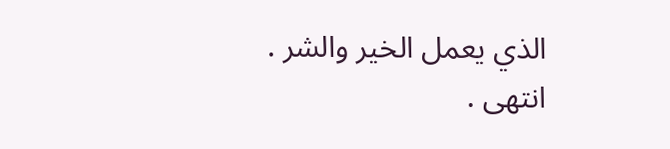الذي يعمل الخير والشر . انتهى .